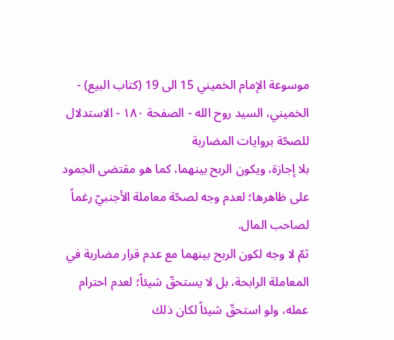موسوعة الإمام الخميني 15 الى 19 (كتاب البيع) - الخميني، السيد روح الله - الصفحة ١٨٠ - الاستدلال للصحّة بروايات المضاربة
بلا إجازة، ويكون الربح بينهما، كما هو مقتضى الجمود على ظاهرها؛ لعدم وجه لصحّة معاملة الأجنبيّ رغماً لصاحب المال.
ثمّ لا وجه لكون الربح بينهما مع عدم قرار مضاربة في المعاملة الرابحة، بل لا يستحقّ شيئاً؛ لعدم احترام عمله، ولو استحقّ شيئاً لكان ذلك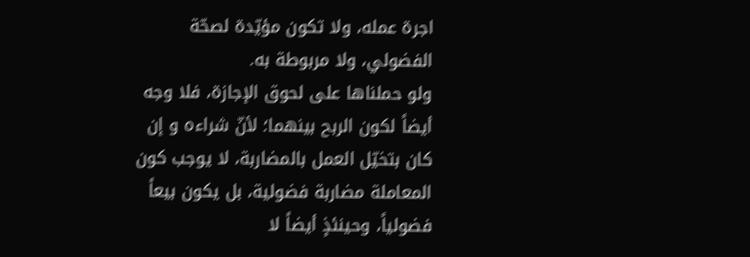اجرة عمله، ولا تكون مؤيّدة لصحّة الفضولي، ولا مربوطة به.
ولو حملناها على لحوق الإجازة، فلا وجه أيضاً لكون الربح بينهما؛ لأنّ شراءه و إن كان بتخيّل العمل بالمضاربة، لا يوجب كون المعاملة مضاربة فضولية، بل يكون بيعاً فضولياً، وحينئذٍ أيضاً لا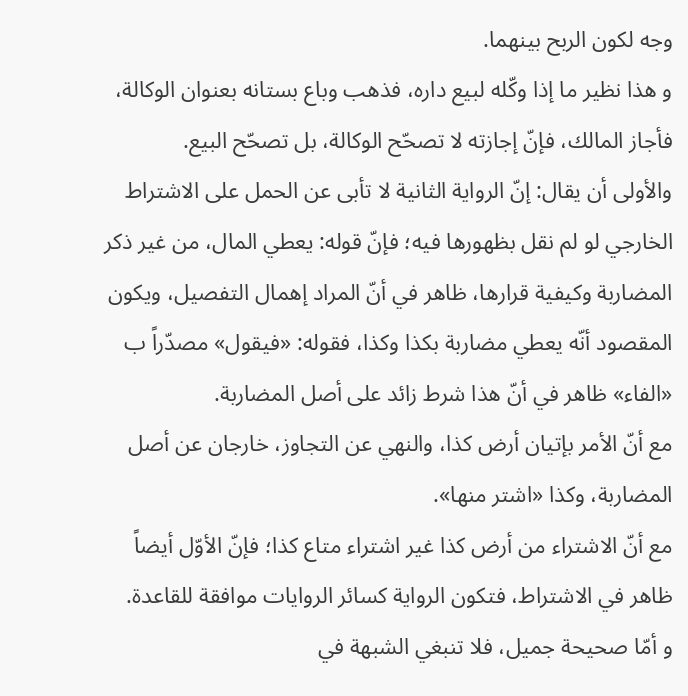وجه لكون الربح بينهما.
و هذا نظير ما إذا وكّله لبيع داره، فذهب وباع بستانه بعنوان الوكالة، فأجاز المالك، فإنّ إجازته لا تصحّح الوكالة، بل تصحّح البيع.
والأولى أن يقال: إنّ الرواية الثانية لا تأبى عن الحمل على الاشتراط الخارجي لو لم نقل بظهورها فيه؛ فإنّ قوله: يعطي المال، من غير ذكر المضاربة وكيفية قرارها، ظاهر في أنّ المراد إهمال التفصيل، ويكون المقصود أنّه يعطي مضاربة بكذا وكذا، فقوله: «فيقول» مصدّراً ب «الفاء» ظاهر في أنّ هذا شرط زائد على أصل المضاربة.
مع أنّ الأمر بإتيان أرض كذا، والنهي عن التجاوز، خارجان عن أصل المضاربة، وكذا «اشتر منها».
مع أنّ الاشتراء من أرض كذا غير اشتراء متاع كذا؛ فإنّ الأوّل أيضاً ظاهر في الاشتراط، فتكون الرواية كسائر الروايات موافقة للقاعدة.
و أمّا صحيحة جميل، فلا تنبغي الشبهة في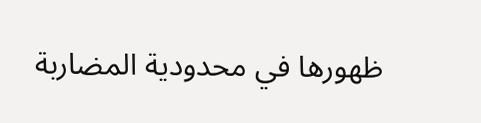ظهورها في محدودية المضاربة